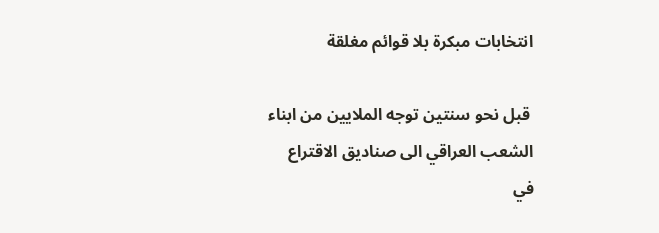انتخابات مبكرة بلا قوائم مغلقة

 قبل نحو سنتين توجه الملايين من ابناء الشعب العراقي الى صناديق الاقتراع في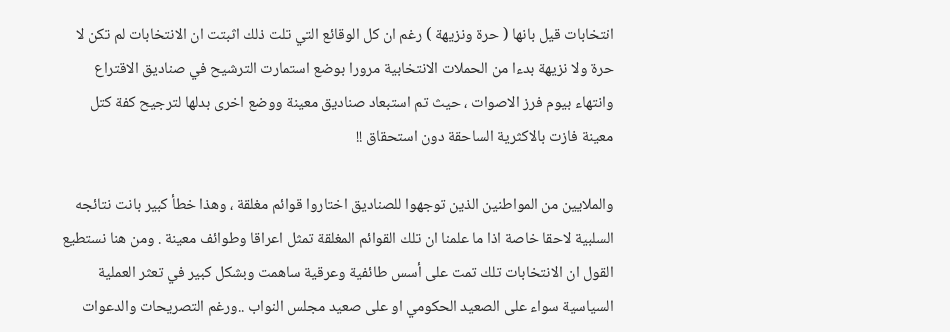انتخابات قيل بانها ( حرة ونزيهة ) رغم ان كل الوقائع التي تلت ذلك اثبتت ان الانتخابات لم تكن لا حرة ولا نزيهة بدءا من الحملات الانتخابية مرورا بوضع استمارت الترشيح في صناديق الاقتراع وانتهاء بيوم فرز الاصوات ، حيث تم استبعاد صناديق معينة ووضع اخرى بدلها لترجيح كفة كتل معينة فازت بالاكثرية الساحقة دون استحقاق !!

والملايين من المواطنين الذين توجهوا للصناديق اختاروا قوائم مغلقة ، وهذا خطأ كبير بانت نتائجه السلبية لاحقا خاصة اذا ما علمنا ان تلك القوائم المغلقة تمثل اعراقا وطوائف معينة . ومن هنا نستطيع القول ان الانتخابات تلك تمت على أسس طائفية وعرقية ساهمت وبشكل كبير في تعثر العملية السياسية سواء على الصعيد الحكومي او على صعيد مجلس النواب ..ورغم التصريحات والدعوات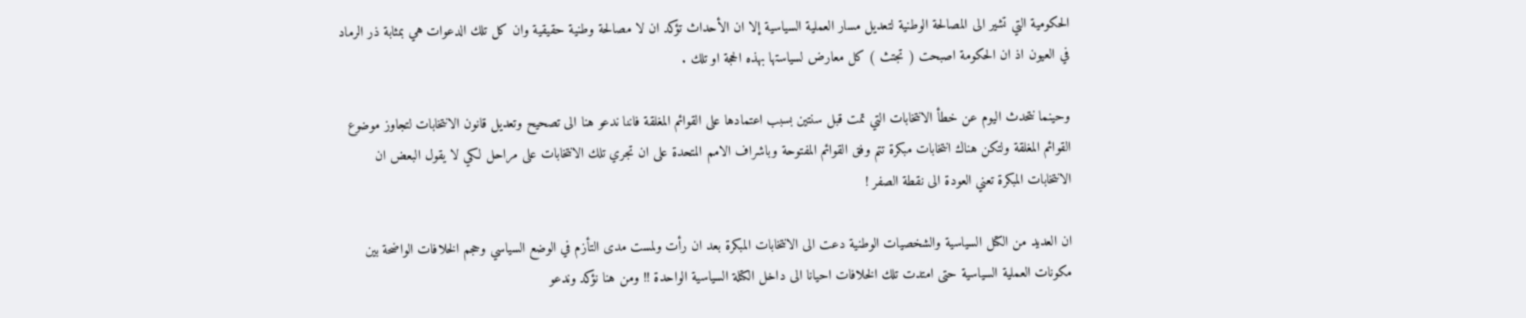الحكومية التي تشير الى المصالحة الوطنية لتعديل مسار العملية السياسية إلا ان الأحداث تؤكد ان لا مصالحة وطنية حقيقية وان كل تلك الدعوات هي بمثابة ذر الرماد في العيون اذ ان الحكومة اصبحت ( تجتث ) كل معارض لسياستها بهذه الحجة او تلك .

وحينما نتحدث اليوم عن خطأ الانتخابات التي تمت قبل سنتين بسبب اعتمادها على القوائم المغلقة فاننا ندعو هنا الى تصحيح وتعديل قانون الانتخابات لتجاوز موضوع القوائم المغلقة ولتكن هناك انتخابات مبكرة تتم وفق القوائم المفتوحة وباشراف الامم المتحدة على ان تجري تلك الانتخابات على مراحل لكي لا يقول البعض ان الانتخابات المبكرة تعني العودة الى نقطة الصفر !

ان العديد من الكتل السياسية والشخصيات الوطنية دعت الى الانتخابات المبكرة بعد ان رأت ولمست مدى التأزم في الوضع السياسي وحجم الخلافات الواضحة بين مكونات العملية السياسية حتى امتدت تلك الخلافات احيانا الى داخل الكتلة السياسية الواحدة !! ومن هنا نؤكد وندعو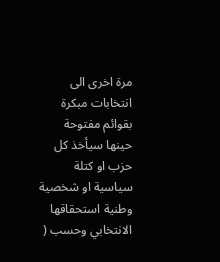مرة اخرى الى انتخابات مبكرة بقوائم مفتوحة حينها سيأخذ كل حزب او كتلة سياسية او شخصية وطنية استحقاقها الانتخابي وحسب (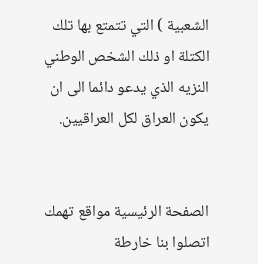الشعبية ) التي تتمتع بها تلك الكتلة او ذلك الشخص الوطني النزيه الذي يدعو دائما الى ان يكون العراق لكل العراقيين.


الصفحة الرئيسية مواقع تهمك اتصلوا بنا خارطة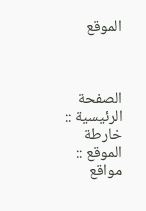الموقع



الصفحة الرئيسية :: خارطة الموقع :: مواقع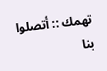تهمك :: أتصلوا بنا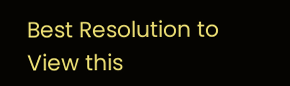Best Resolution to View this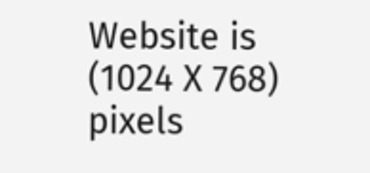Website is (1024 X 768) pixels